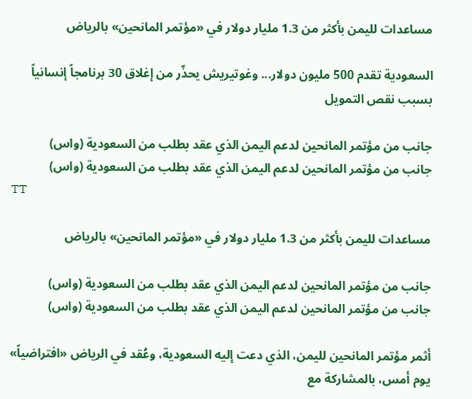مساعدات لليمن بأكثر من 1.3 مليار دولار في «مؤتمر المانحين» بالرياض

السعودية تقدم 500 مليون دولار... وغوتيريش يحذّر من إغلاق 30 برنامجاً إنسانياً بسبب نقص التمويل

جانب من مؤتمر المانحين لدعم اليمن الذي عقد بطلب من السعودية (واس)
جانب من مؤتمر المانحين لدعم اليمن الذي عقد بطلب من السعودية (واس)
TT

مساعدات لليمن بأكثر من 1.3 مليار دولار في «مؤتمر المانحين» بالرياض

جانب من مؤتمر المانحين لدعم اليمن الذي عقد بطلب من السعودية (واس)
جانب من مؤتمر المانحين لدعم اليمن الذي عقد بطلب من السعودية (واس)

أثمر مؤتمر المانحين لليمن، الذي دعت إليه السعودية، وعُقد في الرياض «افتراضياً» يوم أمس، بالمشاركة مع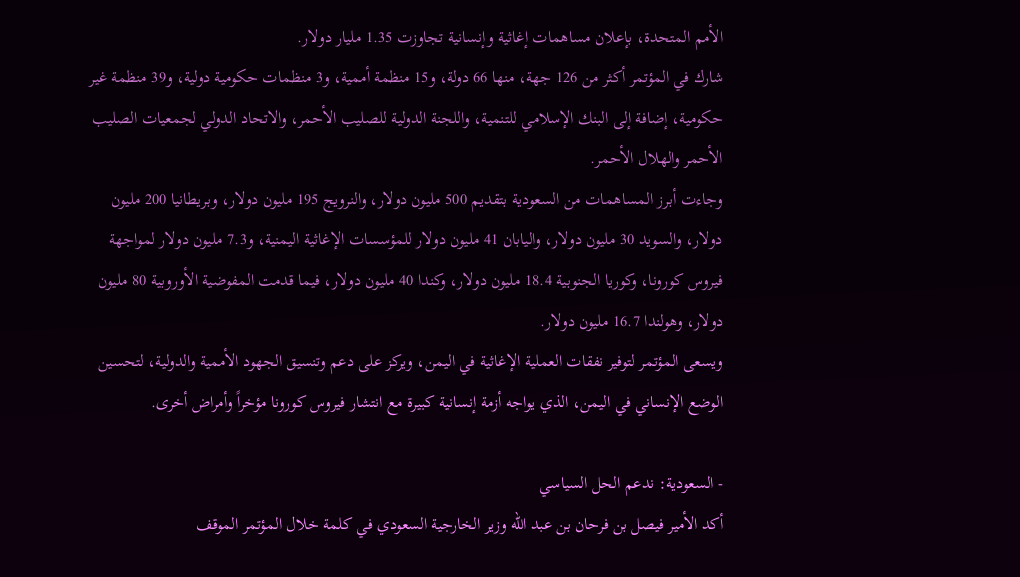الأمم المتحدة، بإعلان مساهمات إغاثية وإنسانية تجاوزت 1.35 مليار دولار.
شارك في المؤتمر أكثر من 126 جهة، منها 66 دولة، و15 منظمة أممية، و3 منظمات حكومية دولية، و39 منظمة غير حكومية، إضافة إلى البنك الإسلامي للتنمية، واللجنة الدولية للصليب الأحمر، والاتحاد الدولي لجمعيات الصليب الأحمر والهلال الأحمر.
وجاءت أبرز المساهمات من السعودية بتقديم 500 مليون دولار، والنرويج 195 مليون دولار، وبريطانيا 200 مليون دولار، والسويد 30 مليون دولار، واليابان 41 مليون دولار للمؤسسات الإغاثية اليمنية، و7.3 مليون دولار لمواجهة فيروس كورونا، وكوريا الجنوبية 18.4 مليون دولار، وكندا 40 مليون دولار، فيما قدمت المفوضية الأوروبية 80 مليون دولار، وهولندا 16.7 مليون دولار.
ويسعى المؤتمر لتوفير نفقات العملية الإغاثية في اليمن، ويركز على دعم وتنسيق الجهود الأممية والدولية، لتحسين الوضع الإنساني في اليمن، الذي يواجه أزمة إنسانية كبيرة مع انتشار فيروس كورونا مؤخراً وأمراض أخرى.

- السعودية: ندعم الحل السياسي
أكد الأمير فيصل بن فرحان بن عبد الله وزير الخارجية السعودي في كلمة خلال المؤتمر الموقف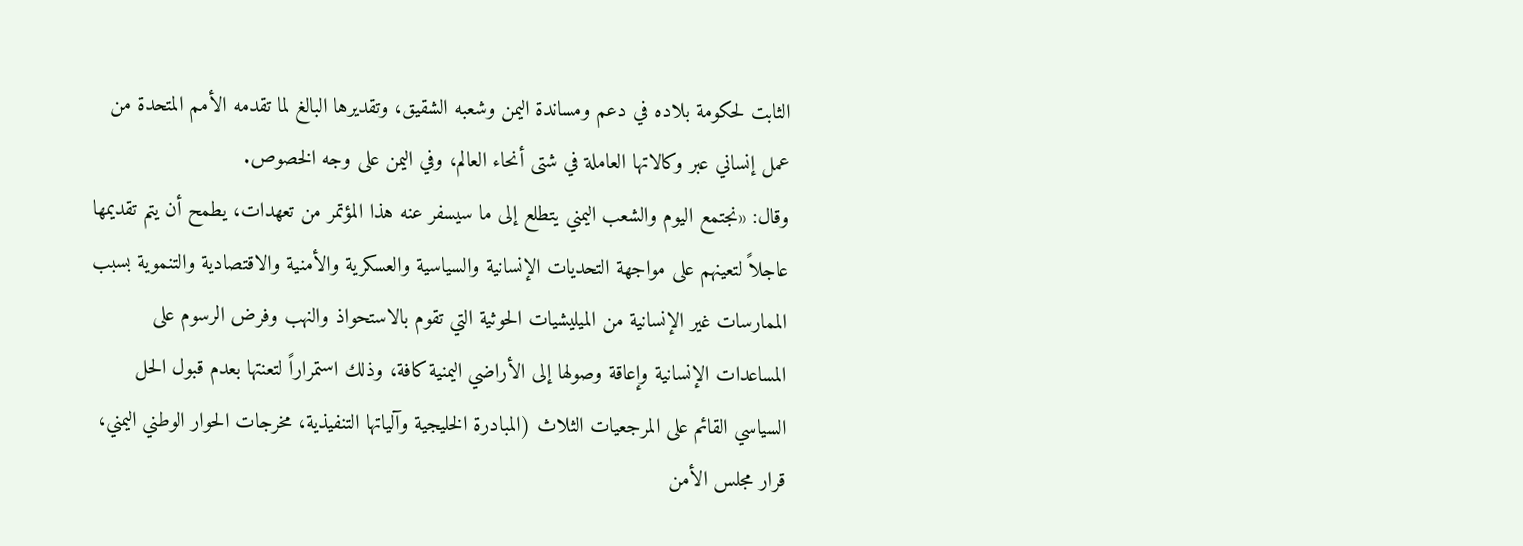الثابت لحكومة بلاده في دعم ومساندة اليمن وشعبه الشقيق، وتقديرها البالغ لما تقدمه الأمم المتحدة من عمل إنساني عبر وكالاتها العاملة في شتى أنحاء العالم، وفي اليمن على وجه الخصوص.
وقال: «نجتمع اليوم والشعب اليمني يتطلع إلى ما سيسفر عنه هذا المؤتمر من تعهدات، يطمح أن يتم تقديمها عاجلاً لتعينهم على مواجهة التحديات الإنسانية والسياسية والعسكرية والأمنية والاقتصادية والتنموية بسبب الممارسات غير الإنسانية من الميليشيات الحوثية التي تقوم بالاستحواذ والنهب وفرض الرسوم على المساعدات الإنسانية وإعاقة وصولها إلى الأراضي اليمنية كافة، وذلك استمراراً لتعنتها بعدم قبول الحل السياسي القائم على المرجعيات الثلاث (المبادرة الخليجية وآلياتها التنفيذية، مخرجات الحوار الوطني اليمني، قرار مجلس الأمن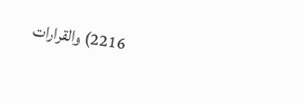2216) والقرارات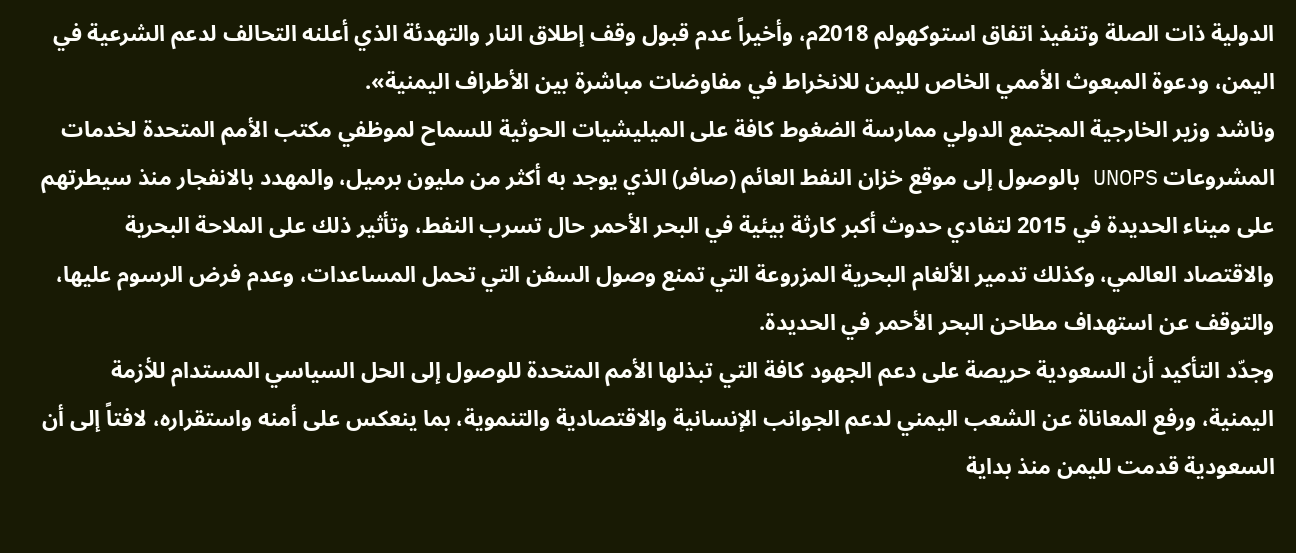الدولية ذات الصلة وتنفيذ اتفاق استوكهولم 2018م، وأخيراً عدم قبول وقف إطلاق النار والتهدئة الذي أعلنه التحالف لدعم الشرعية في اليمن، ودعوة المبعوث الأممي الخاص لليمن للانخراط في مفاوضات مباشرة بين الأطراف اليمنية».
وناشد وزير الخارجية المجتمع الدولي ممارسة الضغوط كافة على الميليشيات الحوثية للسماح لموظفي مكتب الأمم المتحدة لخدمات المشروعات UNOPS بالوصول إلى موقع خزان النفط العائم (صافر) الذي يوجد به أكثر من مليون برميل، والمهدد بالانفجار منذ سيطرتهم على ميناء الحديدة في 2015 لتفادي حدوث أكبر كارثة بيئية في البحر الأحمر حال تسرب النفط، وتأثير ذلك على الملاحة البحرية والاقتصاد العالمي، وكذلك تدمير الألغام البحرية المزروعة التي تمنع وصول السفن التي تحمل المساعدات، وعدم فرض الرسوم عليها، والتوقف عن استهداف مطاحن البحر الأحمر في الحديدة.
وجدّد التأكيد أن السعودية حريصة على دعم الجهود كافة التي تبذلها الأمم المتحدة للوصول إلى الحل السياسي المستدام للأزمة اليمنية، ورفع المعاناة عن الشعب اليمني لدعم الجوانب الإنسانية والاقتصادية والتنموية، بما ينعكس على أمنه واستقراره، لافتاً إلى أن السعودية قدمت لليمن منذ بداية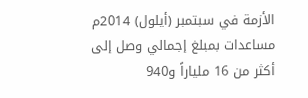الأزمة في سبتمبر (أيلول) 2014م مساعدات بمبلغ إجمالي وصل إلى أكثر من 16 ملياراً و940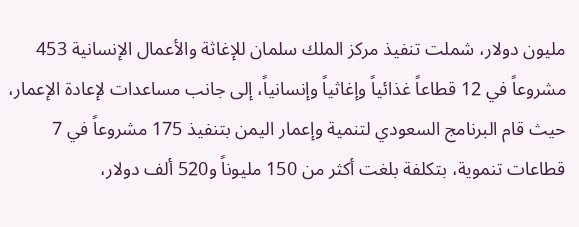مليون دولار، شملت تنفيذ مركز الملك سلمان للإغاثة والأعمال الإنسانية 453 مشروعاً في 12 قطاعاً غذائياً وإغاثياً وإنسانياً، إلى جانب مساعدات لإعادة الإعمار، حيث قام البرنامج السعودي لتنمية وإعمار اليمن بتنفيذ 175 مشروعاً في 7 قطاعات تنموية، بتكلفة بلغت أكثر من 150 مليوناً و520 ألف دولار،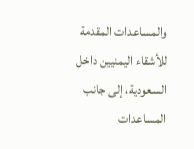والمساعدات المقدمة للأشقاء اليمنيين داخل السعودية، إلى جانب المساعدات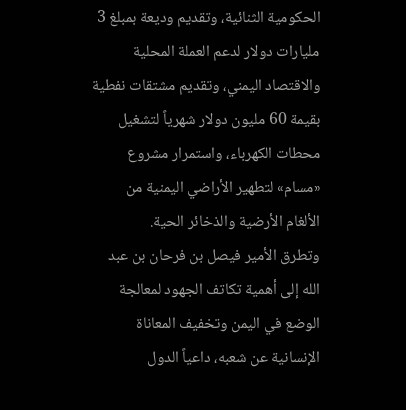الحكومية الثنائية، وتقديم وديعة بمبلغ 3 مليارات دولار لدعم العملة المحلية والاقتصاد اليمني، وتقديم مشتقات نفطية بقيمة 60 مليون دولار شهرياً لتشغيل محطات الكهرباء، واستمرار مشروع «مسام» لتطهير الأراضي اليمنية من الألغام الأرضية والذخائر الحية.
وتطرق الأمير فيصل بن فرحان بن عبد الله إلى أهمية تكاتف الجهود لمعالجة الوضع في اليمن وتخفيف المعاناة الإنسانية عن شعبه، داعياً الدول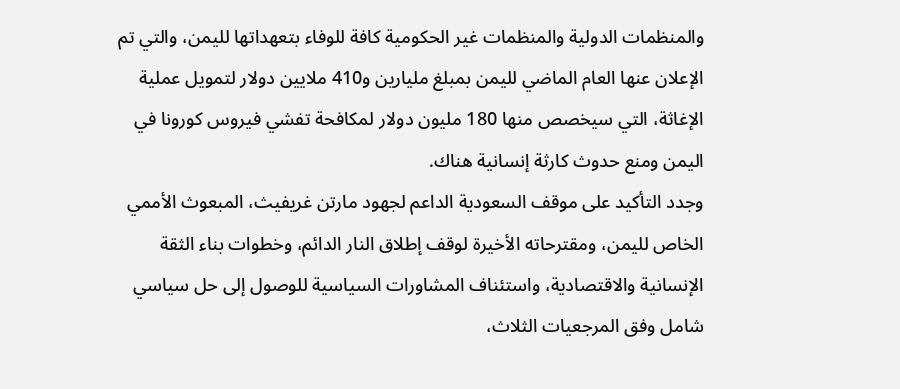والمنظمات الدولية والمنظمات غير الحكومية كافة للوفاء بتعهداتها لليمن، والتي تم الإعلان عنها العام الماضي لليمن بمبلغ مليارين و410 ملايين دولار لتمويل عملية الإغاثة، التي سيخصص منها 180 مليون دولار لمكافحة تفشي فيروس كورونا في اليمن ومنع حدوث كارثة إنسانية هناك.
وجدد التأكيد على موقف السعودية الداعم لجهود مارتن غريفيث، المبعوث الأممي الخاص لليمن، ومقترحاته الأخيرة لوقف إطلاق النار الدائم، وخطوات بناء الثقة الإنسانية والاقتصادية، واستئناف المشاورات السياسية للوصول إلى حل سياسي شامل وفق المرجعيات الثلاث،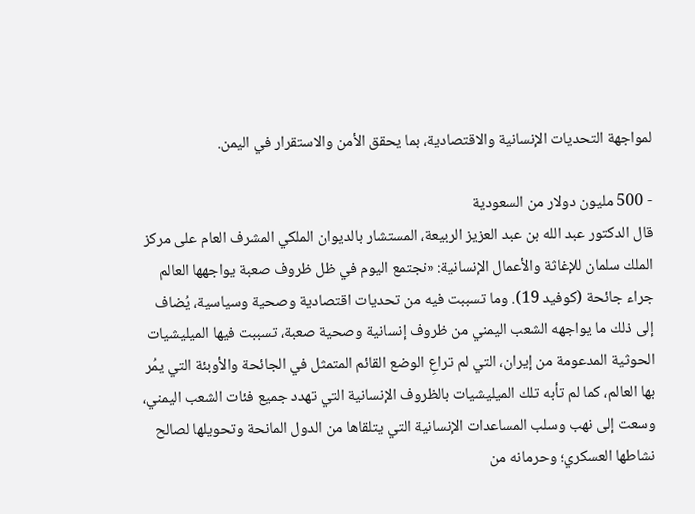لمواجهة التحديات الإنسانية والاقتصادية، بما يحقق الأمن والاستقرار في اليمن.

- 500 مليون دولار من السعودية
قال الدكتور عبد الله بن عبد العزيز الربيعة، المستشار بالديوان الملكي المشرف العام على مركز الملك سلمان للإغاثة والأعمال الإنسانية: «نجتمع اليوم في ظل ظروف صعبة يواجهها العالم جراء جائحة (كوفيد 19). وما تسببت فيه من تحديات اقتصادية وصحية وسياسية، يُضاف إلى ذلك ما يواجهه الشعب اليمني من ظروف إنسانية وصحية صعبة، تسببت فيها الميليشيات الحوثية المدعومة من إيران، التي لم تراعِ الوضع القائم المتمثل في الجائحة والأوبئة التي يمُر بها العالم، كما لم تأبه تلك الميليشيات بالظروف الإنسانية التي تهدد جميع فئات الشعب اليمني، وسعت إلى نهب وسلب المساعدات الإنسانية التي يتلقاها من الدول المانحة وتحويلها لصالح نشاطها العسكري؛ وحرمانه من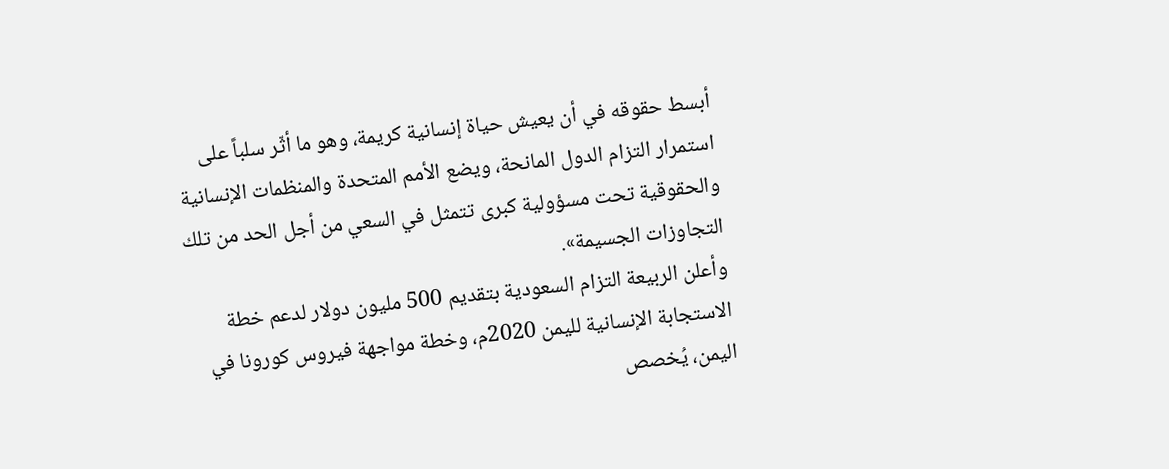أبسط حقوقه في أن يعيش حياة إنسانية كريمة، وهو ما أثّر سلباً على استمرار التزام الدول المانحة، ويضع الأمم المتحدة والمنظمات الإنسانية والحقوقية تحت مسؤولية كبرى تتمثل في السعي من أجل الحد من تلك التجاوزات الجسيمة».
وأعلن الربيعة التزام السعودية بتقديم 500 مليون دولار لدعم خطة الاستجابة الإنسانية لليمن 2020م، وخطة مواجهة فيروس كورونا في اليمن، يُخصص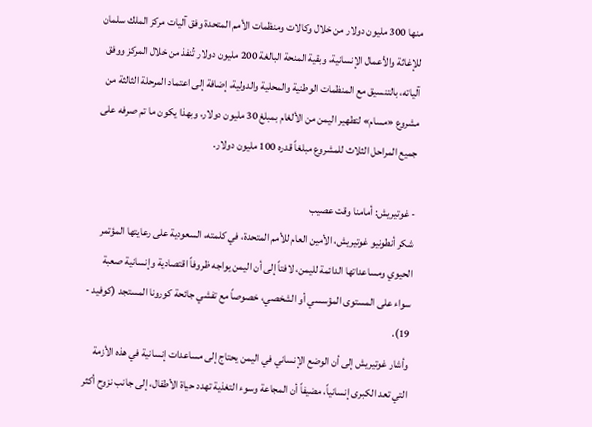منها 300 مليون دولار من خلال وكالات ومنظمات الأمم المتحدة وفق آليات مركز الملك سلمان للإغاثة والأعمال الإنسانية، وبقية المنحة البالغة 200 مليون دولار تُنفذ من خلال المركز ووفق آلياته، بالتنسيق مع المنظمات الوطنية والمحلية والدولية، إضافة إلى اعتماد المرحلة الثالثة من مشروع «مسام» لتطهير اليمن من الألغام بمبلغ 30 مليون دولار، وبهذا يكون ما تم صرفه على جميع المراحل الثلاث للمشروع مبلغاً قدره 100 مليون دولار.

- غوتيريش: أمامنا وقت عصيب
شكر أنطونيو غوتيريش، الأمين العام للأمم المتحدة، في كلمته، السعودية على رعايتها المؤتمر الحيوي ومساعداتها الدائمة لليمن، لافتاً إلى أن اليمن يواجه ظروفاً اقتصادية وإنسانية صعبة سواء على المستوى المؤسسي أو الشخصي، خصوصاً مع تفشي جائحة كورونا المستجد (كوفيد - 19).
وأشار غوتيريش إلى أن الوضع الإنساني في اليمن يحتاج إلى مساعدات إنسانية في هذه الأزمة التي تعد الكبرى إنسانياً، مضيفاً أن المجاعة وسوء التغذية تهدد حياة الأطفال، إلى جانب نزوح أكثر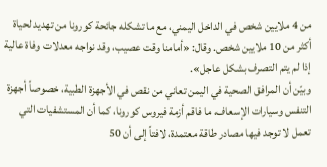من 4 ملايين شخص في الداخل اليمني، مع ما تشكله جائحة كورونا من تهديد لحياة أكثر من 10 ملايين شخص. وقال: «أمامنا وقت عصيب، وقد نواجه معدلات وفاة عالية إذا لم يتم التصرف بشكل عاجل».
وبيّن أن المرافق الصحية في اليمن تعاني من نقص في الأجهزة الطبية، خصوصاً أجهزة التنفس وسيارات الإسعاف، ما فاقم أزمة فيروس كورونا، كما أن المستشفيات التي تعمل لا توجد فيها مصادر طاقة معتمدة، لافتاً إلى أن 50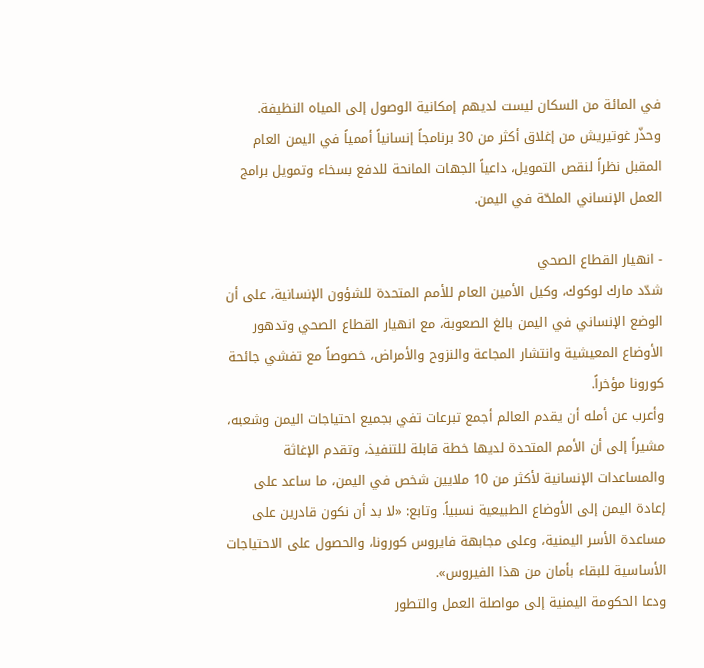في المائة من السكان ليست لديهم إمكانية الوصول إلى المياه النظيفة.
وحذّر غوتيريش من إغلاق أكثر من 30 برنامجاً إنسانياً أممياً في اليمن العام المقبل نظراً لنقص التمويل، داعياً الجهات المانحة للدفع بسخاء وتمويل برامج العمل الإنساني الملحّة في اليمن.

- انهيار القطاع الصحي
شدّد مارك لوكوك، وكيل الأمين العام للأمم المتحدة للشؤون الإنسانية، على أن الوضع الإنساني في اليمن بالغ الصعوبة، مع انهيار القطاع الصحي وتدهور الأوضاع المعيشية وانتشار المجاعة والنزوح والأمراض، خصوصاً مع تفشي جائحة كورونا مؤخراً.
وأعرب عن أمله أن يقدم العالم أجمع تبرعات تفي بجميع احتياجات اليمن وشعبه، مشيراً إلى أن الأمم المتحدة لديها خطة قابلة للتنفيذ، وتقدم الإغاثة والمساعدات الإنسانية لأكثر من 10 ملايين شخص في اليمن، ما ساعد على إعادة اليمن إلى الأوضاع الطبيعية نسبياً. وتابع: «لا بد أن نكون قادرين على مساعدة الأسر اليمنية، وعلى مجابهة فايروس كورونا، والحصول على الاحتياجات الأساسية للبقاء بأمان من هذا الفيروس».
ودعا الحكومة اليمنية إلى مواصلة العمل والتطور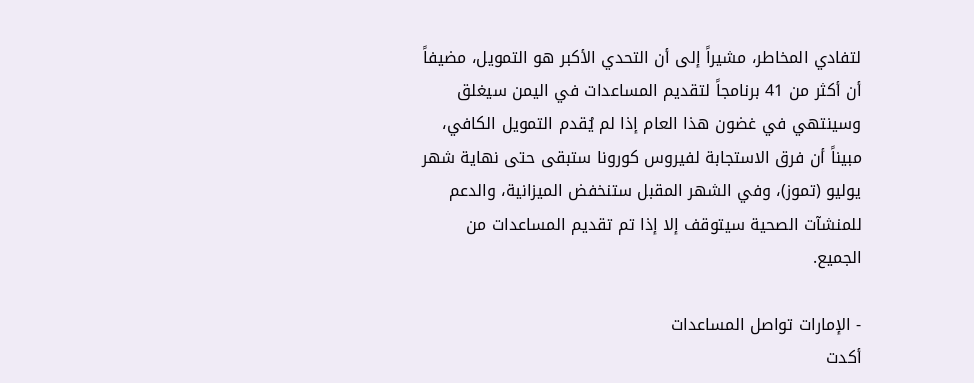لتفادي المخاطر، مشيراً إلى أن التحدي الأكبر هو التمويل، مضيفاً أن أكثر من 41 برنامجاً لتقديم المساعدات في اليمن سيغلق وسينتهي في غضون هذا العام إذا لم يُقدم التمويل الكافي، مبيناً أن فرق الاستجابة لفيروس كورونا ستبقى حتى نهاية شهر يوليو (تموز)، وفي الشهر المقبل ستنخفض الميزانية، والدعم للمنشآت الصحية سيتوقف إلا إذا تم تقديم المساعدات من الجميع.

- الإمارات تواصل المساعدات
أكدت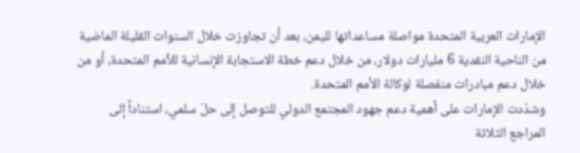الإمارات العربية المتحدة مواصلة مساعداتها لليمن، بعد أن تجاوزت خلال السنوات القليلة الماضية من الناحية النقدية 6 مليارات دولار، من خلال دعم خطة الاستجابة الإنسانية للأمم المتحدة، أو من خلال دعم مبادرات منفصلة لوكالة الأمم المتحدة.
وشدّدت الإمارات على أهمية دعم جهود المجتمع الدولي للتوصل إلى حلّ سلمي، استناداً إلى المراجع الثلاثة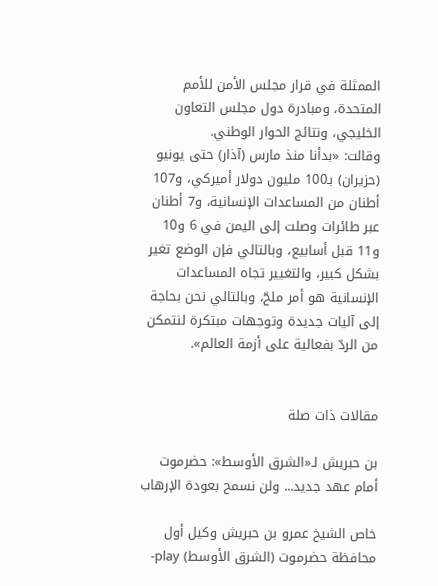الممثلة في قرار مجلس الأمن للأمم المتحدة، ومبادرة دول مجلس التعاون الخليجي، ونتائج الحوار الوطني.
وقالت: «بدأنا منذ مارس (آذار) حتى يونيو (حزيران) بـ100 مليون دولار أميركي، و107 أطنان من المساعدات الإنسانية، و7 أطنان عبر طائرات وصلت إلى اليمن في 6 و10 و11 قبل أسابيع، وبالتالي فإن الوضع تغير بشكل كبير، والتغيير تجاه المساعدات الإنسانية هو أمر ملحّ، وبالتالي نحن بحاجة إلى آليات جديدة وتوجهات مبتكرة لنتمكن من الردّ بفعالية على أزمة العالم».


مقالات ذات صلة

بن حبريش لـ«الشرق الأوسط»: حضرموت أمام عهد جديد... ولن نسمح بعودة الإرهاب

خاص الشيخ عمرو بن حبريش وكيل أول محافظة حضرموت (الشرق الأوسط) play-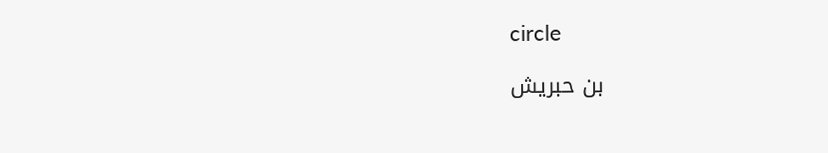circle

بن حبريش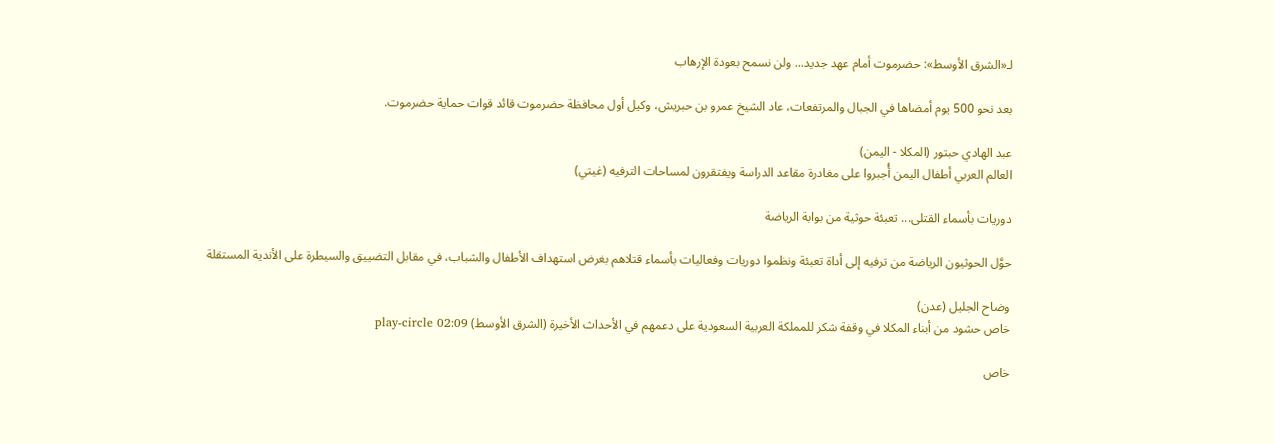لـ«الشرق الأوسط»: حضرموت أمام عهد جديد... ولن نسمح بعودة الإرهاب

بعد نحو 500 يوم أمضاها في الجبال والمرتفعات، عاد الشيخ عمرو بن حبريش، وكيل أول محافظة حضرموت قائد قوات حماية حضرموت.

عبد الهادي حبتور (المكلا - اليمن)
العالم العربي أطفال اليمن أُجبروا على مغادرة مقاعد الدراسة ويفتقرون لمساحات الترفيه (غيتي)

دوريات بأسماء القتلى... تعبئة حوثية من بوابة الرياضة

حوَّل الحوثيون الرياضة من ترفيه إلى أداة تعبئة ونظموا دوريات وفعاليات بأسماء قتلاهم بغرض استهداف الأطفال والشباب، في مقابل التضييق والسيطرة على الأندية المستقلة

وضاح الجليل (عدن)
خاص حشود من أبناء المكلا في وقفة شكر للمملكة العربية السعودية على دعمهم في الأحداث الأخيرة (الشرق الأوسط) play-circle 02:09

خاص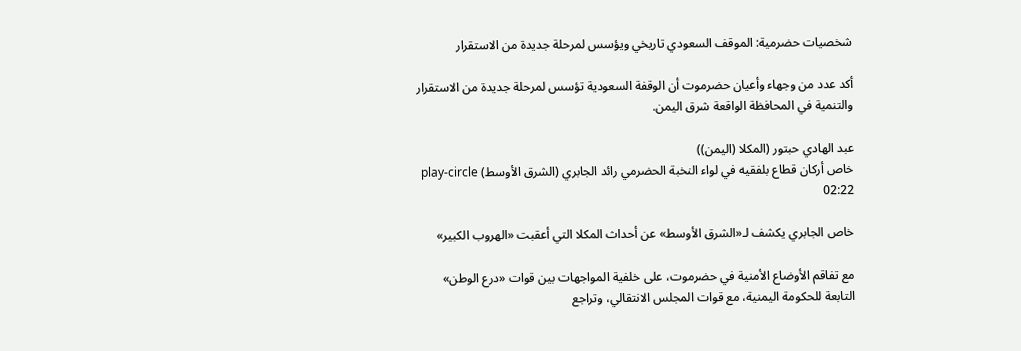شخصيات حضرمية: الموقف السعودي تاريخي ويؤسس لمرحلة جديدة من الاستقرار

أكد عدد من وجهاء وأعيان حضرموت أن الوقفة السعودية تؤسس لمرحلة جديدة من الاستقرار والتنمية في المحافظة الواقعة شرق اليمن.

عبد الهادي حبتور (المكلا (اليمن))
خاص أركان قطاع بلفقيه في لواء النخبة الحضرمي رائد الجابري (الشرق الأوسط) play-circle 02:22

خاص الجابري يكشف لـ«الشرق الأوسط» عن أحداث المكلا التي أعقبت «الهروب الكبير»

مع تفاقم الأوضاع الأمنية في حضرموت، على خلفية المواجهات بين قوات «درع الوطن» التابعة للحكومة اليمنية، مع قوات المجلس الانتقالي، وتراجع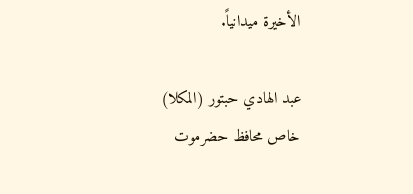الأخيرة ميدانياً.

عبد الهادي حبتور (المكلا)
خاص محافظ حضرموت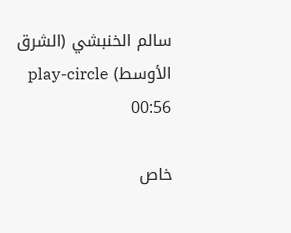سالم الخنبشي (الشرق الأوسط) play-circle 00:56

خاص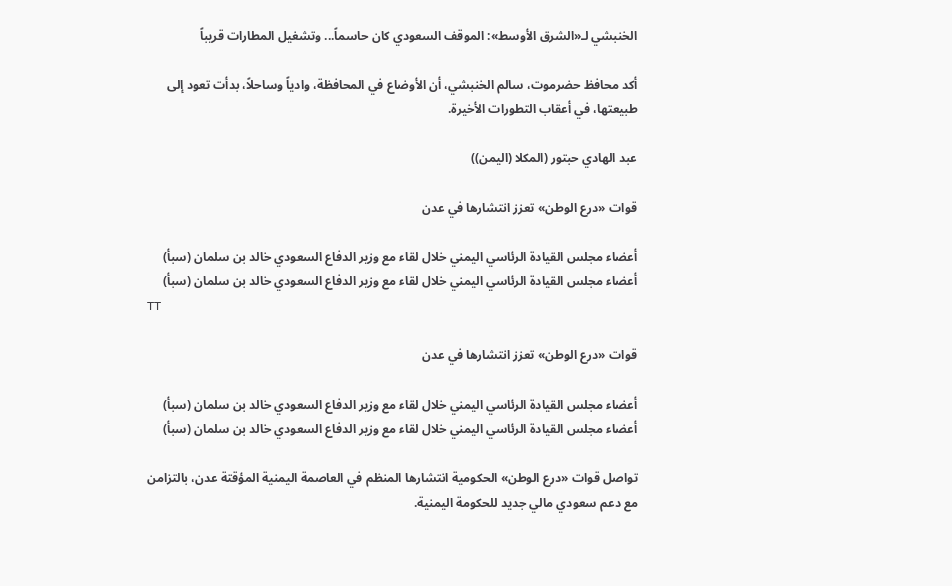الخنبشي لـ«الشرق الأوسط»: الموقف السعودي كان حاسماً... وتشغيل المطارات قريباً

أكد محافظ حضرموت، سالم الخنبشي، أن الأوضاع في المحافظة، وادياً وساحلاً، بدأت تعود إلى طبيعتها، في أعقاب التطورات الأخيرة.

عبد الهادي حبتور (المكلا (اليمن))

قوات «درع الوطن» تعزز انتشارها في عدن

أعضاء مجلس القيادة الرئاسي اليمني خلال لقاء مع وزير الدفاع السعودي خالد بن سلمان (سبأ)
أعضاء مجلس القيادة الرئاسي اليمني خلال لقاء مع وزير الدفاع السعودي خالد بن سلمان (سبأ)
TT

قوات «درع الوطن» تعزز انتشارها في عدن

أعضاء مجلس القيادة الرئاسي اليمني خلال لقاء مع وزير الدفاع السعودي خالد بن سلمان (سبأ)
أعضاء مجلس القيادة الرئاسي اليمني خلال لقاء مع وزير الدفاع السعودي خالد بن سلمان (سبأ)

تواصل قوات «درع الوطن» الحكومية انتشارها المنظم في العاصمة اليمنية المؤقتة عدن، بالتزامن مع دعم سعودي مالي جديد للحكومة اليمنية.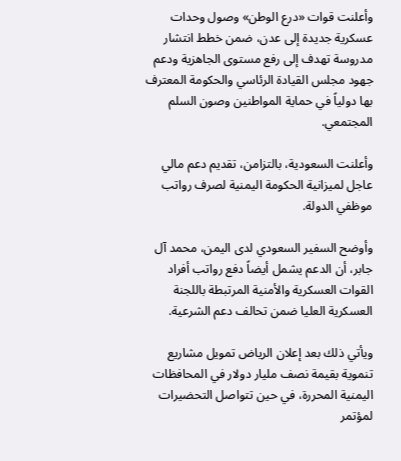وأعلنت قوات «درع الوطن» وصول وحدات عسكرية جديدة إلى عدن، ضمن خطط انتشار مدروسة تهدف إلى رفع مستوى الجاهزية ودعم جهود مجلس القيادة الرئاسي والحكومة المعترف بها دولياً في حماية المواطنين وصون السلم المجتمعي.

وأعلنت السعودية، بالتزامن، تقديم دعم مالي عاجل لميزانية الحكومة اليمنية لصرف رواتب موظفي الدولة.

وأوضح السفير السعودي لدى اليمن، محمد آل جابر، أن الدعم يشمل أيضاً دفع رواتب أفراد القوات العسكرية والأمنية المرتبطة باللجنة العسكرية العليا ضمن تحالف دعم الشرعية.

ويأتي ذلك بعد إعلان الرياض تمويل مشاريع تنموية بقيمة نصف مليار دولار في المحافظات اليمنية المحررة، في حين تتواصل التحضيرات لمؤتمر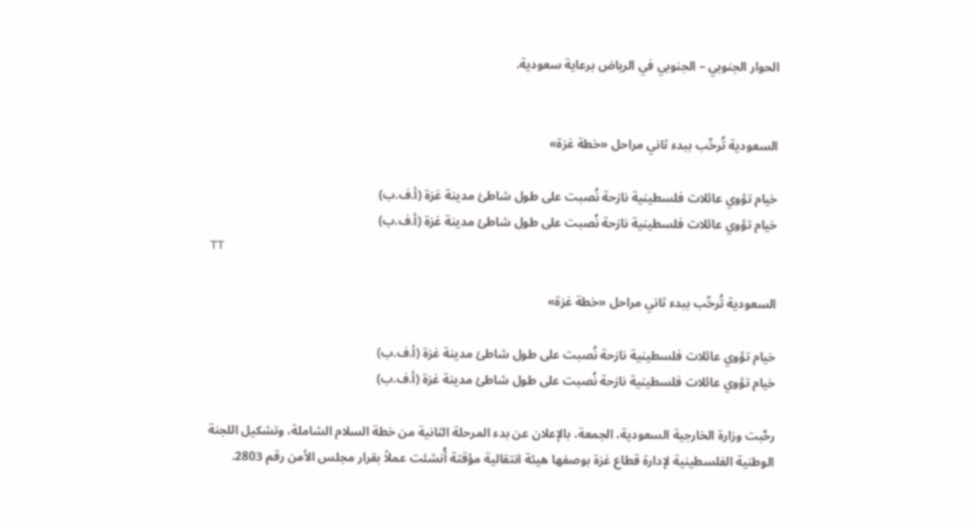الحوار الجنوبي – الجنوبي في الرياض برعاية سعودية.


السعودية تُرحِّب ببدء ثاني مراحل «خطة غزة»

خيام تؤوي عائلات فلسطينية نازحة نُصبت على طول شاطئ مدينة غزة (أ.ف.ب)
خيام تؤوي عائلات فلسطينية نازحة نُصبت على طول شاطئ مدينة غزة (أ.ف.ب)
TT

السعودية تُرحِّب ببدء ثاني مراحل «خطة غزة»

خيام تؤوي عائلات فلسطينية نازحة نُصبت على طول شاطئ مدينة غزة (أ.ف.ب)
خيام تؤوي عائلات فلسطينية نازحة نُصبت على طول شاطئ مدينة غزة (أ.ف.ب)

رحَّبت وزارة الخارجية السعودية، الجمعة، بالإعلان عن بدء المرحلة الثانية من خطة السلام الشاملة، وتشكيل اللجنة الوطنية الفلسطينية لإدارة قطاع غزة بوصفها هيئة انتقالية مؤقتة أُنشئت عملاً بقرار مجلس الأمن رقم 2803.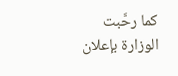كما رحَّبت الوزارة بإعلان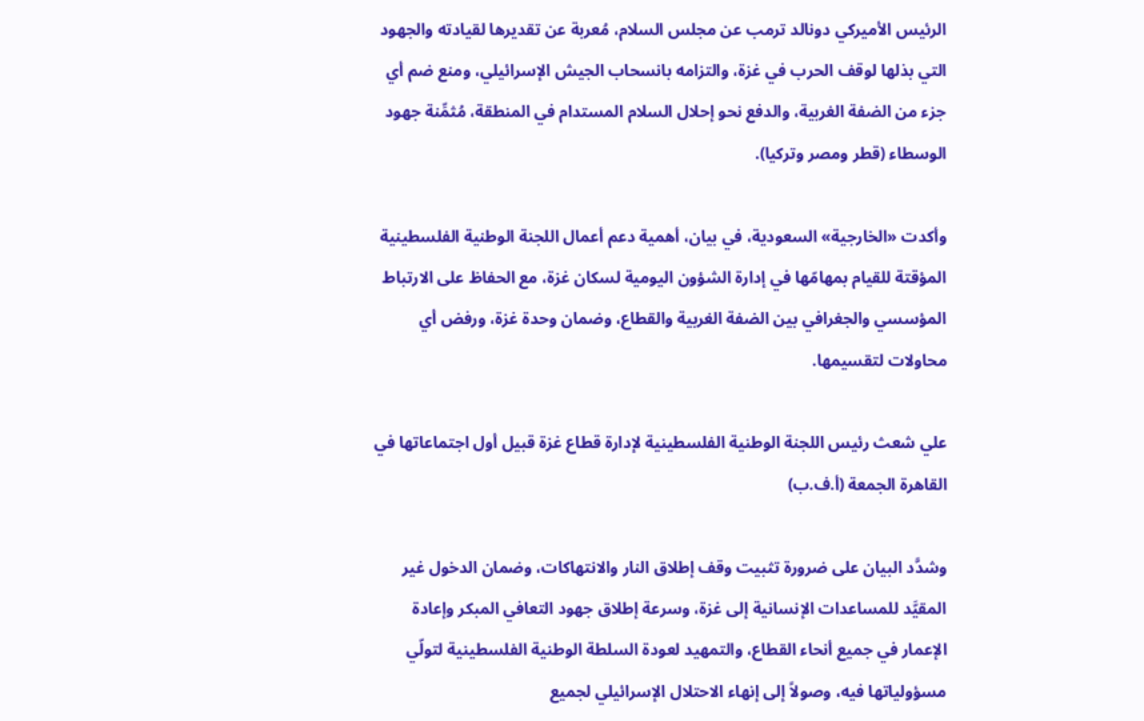الرئيس الأميركي دونالد ترمب عن مجلس السلام، مُعربة عن تقديرها لقيادته والجهود التي بذلها لوقف الحرب في غزة، والتزامه بانسحاب الجيش الإسرائيلي، ومنع ضم أي جزء من الضفة الغربية، والدفع نحو إحلال السلام المستدام في المنطقة، مُثمِّنة جهود الوسطاء (قطر ومصر وتركيا).

وأكدت «الخارجية» السعودية، في بيان، أهمية دعم أعمال اللجنة الوطنية الفلسطينية المؤقتة للقيام بمهامّها في إدارة الشؤون اليومية لسكان غزة، مع الحفاظ على الارتباط المؤسسي والجغرافي بين الضفة الغربية والقطاع، وضمان وحدة غزة، ورفض أي محاولات لتقسيمها.

علي شعث رئيس اللجنة الوطنية الفلسطينية لإدارة قطاع غزة قبيل أول اجتماعاتها في القاهرة الجمعة (أ.ف.ب)

وشدَّد البيان على ضرورة تثبيت وقف إطلاق النار والانتهاكات، وضمان الدخول غير المقيَّد للمساعدات الإنسانية إلى غزة، وسرعة إطلاق جهود التعافي المبكر وإعادة الإعمار في جميع أنحاء القطاع، والتمهيد لعودة السلطة الوطنية الفلسطينية لتولّي مسؤولياتها فيه، وصولاً إلى إنهاء الاحتلال الإسرائيلي لجميع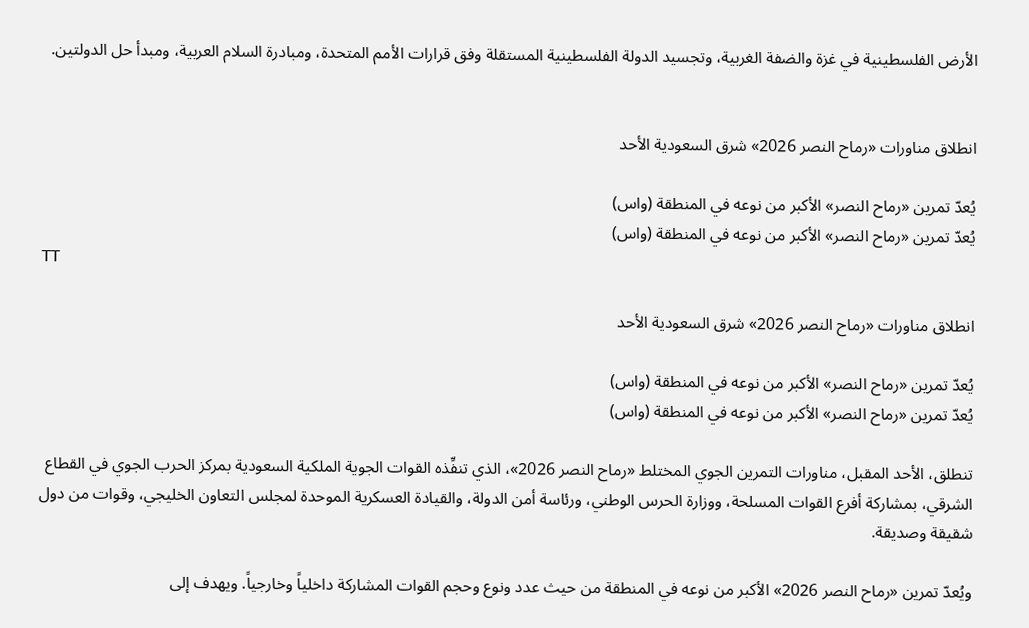الأرض الفلسطينية في غزة والضفة الغربية، وتجسيد الدولة الفلسطينية المستقلة وفق قرارات الأمم المتحدة، ومبادرة السلام العربية، ومبدأ حل الدولتين.


انطلاق مناورات «رماح النصر 2026» شرق السعودية الأحد

يُعدّ تمرين «رماح النصر» الأكبر من نوعه في المنطقة (واس)
يُعدّ تمرين «رماح النصر» الأكبر من نوعه في المنطقة (واس)
TT

انطلاق مناورات «رماح النصر 2026» شرق السعودية الأحد

يُعدّ تمرين «رماح النصر» الأكبر من نوعه في المنطقة (واس)
يُعدّ تمرين «رماح النصر» الأكبر من نوعه في المنطقة (واس)

تنطلق، الأحد المقبل، مناورات التمرين الجوي المختلط «رماح النصر 2026»، الذي تنفِّذه القوات الجوية الملكية السعودية بمركز الحرب الجوي في القطاع الشرقي، بمشاركة أفرع القوات المسلحة، ووزارة الحرس الوطني، ورئاسة أمن الدولة، والقيادة العسكرية الموحدة لمجلس التعاون الخليجي، وقوات من دول شقيقة وصديقة.

ويُعدّ تمرين «رماح النصر 2026» الأكبر من نوعه في المنطقة من حيث عدد ونوع وحجم القوات المشاركة داخلياً وخارجياً. ويهدف إلى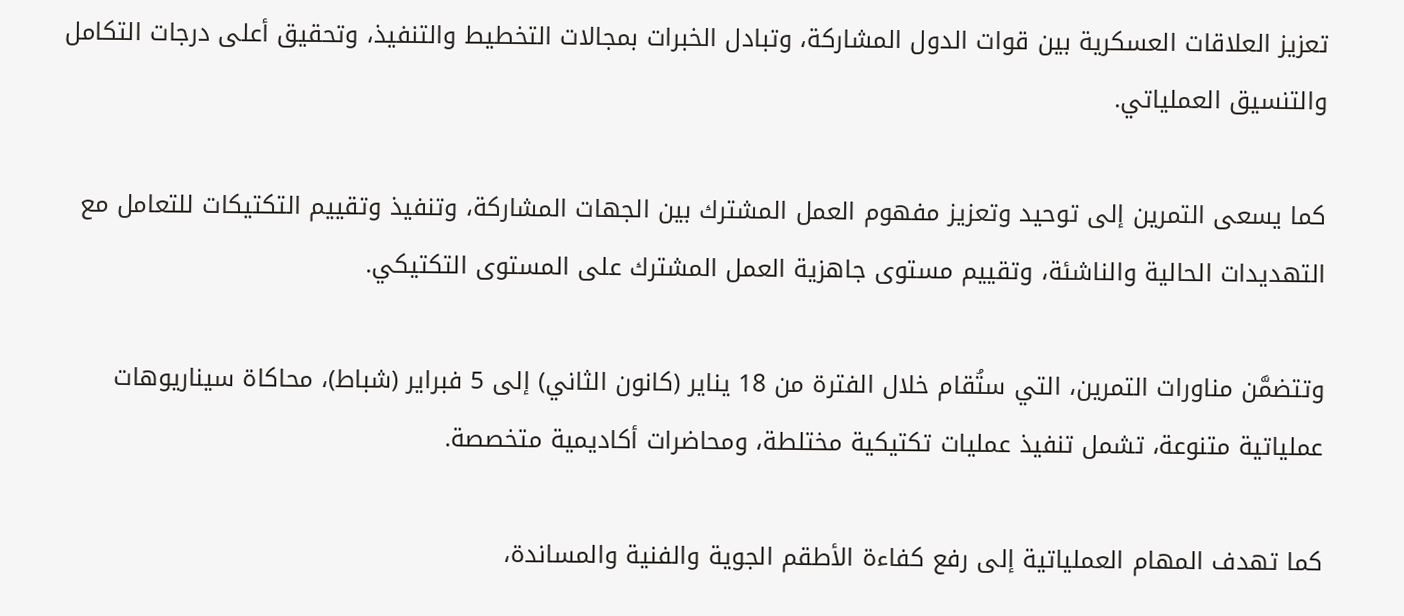تعزيز العلاقات العسكرية بين قوات الدول المشاركة، وتبادل الخبرات بمجالات التخطيط والتنفيذ، وتحقيق أعلى درجات التكامل والتنسيق العملياتي.

كما يسعى التمرين إلى توحيد وتعزيز مفهوم العمل المشترك بين الجهات المشاركة، وتنفيذ وتقييم التكتيكات للتعامل مع التهديدات الحالية والناشئة، وتقييم مستوى جاهزية العمل المشترك على المستوى التكتيكي.

وتتضمَّن مناورات التمرين، التي ستُقام خلال الفترة من 18 يناير (كانون الثاني) إلى 5 فبراير (شباط)، محاكاة سيناريوهات عملياتية متنوعة، تشمل تنفيذ عمليات تكتيكية مختلطة، ومحاضرات أكاديمية متخصصة.

كما تهدف المهام العملياتية إلى رفع كفاءة الأطقم الجوية والفنية والمساندة،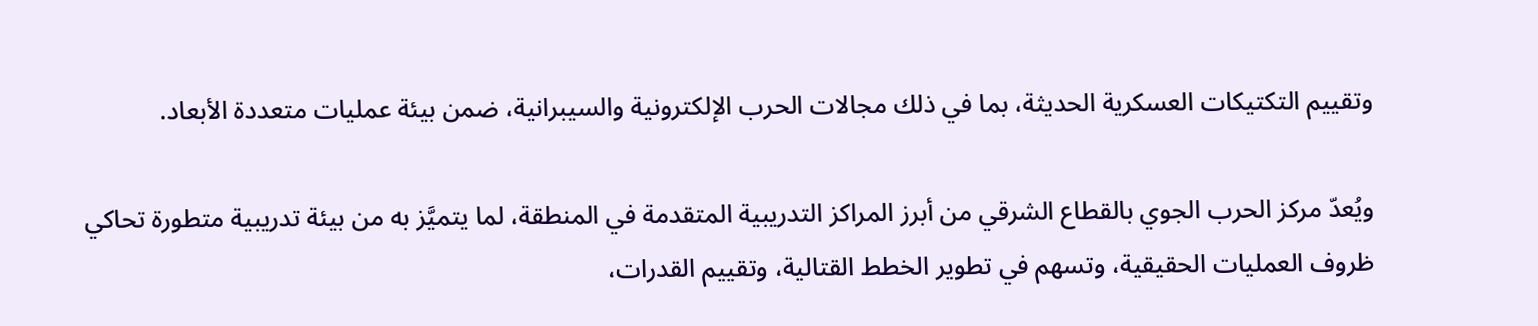وتقييم التكتيكات العسكرية الحديثة، بما في ذلك مجالات الحرب الإلكترونية والسيبرانية، ضمن بيئة عمليات متعددة الأبعاد.

ويُعدّ مركز الحرب الجوي بالقطاع الشرقي من أبرز المراكز التدريبية المتقدمة في المنطقة، لما يتميَّز به من بيئة تدريبية متطورة تحاكي ظروف العمليات الحقيقية، وتسهم في تطوير الخطط القتالية، وتقييم القدرات،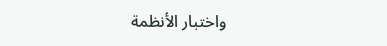واختبار الأنظمة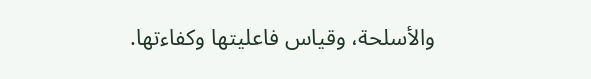والأسلحة، وقياس فاعليتها وكفاءتها.